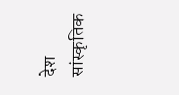देश सांस्कृतिक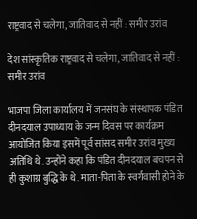राष्ट्रवाद से चलेगा, जातिवाद से नहीं : समीर उरांव

देश सांस्कृतिक राष्ट्रवाद से चलेगा, जातिवाद से नहीं : समीर उरांव

भाजपा जिला कार्यालय में जनसंघ के संस्थापक पंडित दीनदयाल उपाध्याय के जन्म दिवस पर कार्यक्रम आयोजित किया इसमें पूर्व सांसद समीर उरांव मुख्य अतिथि थे. उन्होंने कहा कि पंडित दीनदयाल बचपन से ही कुशाग्र बुद्धि के थे. माता-पिता के स्वर्गवासी होने के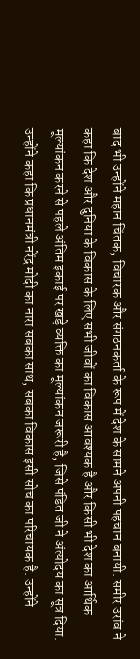बाद भी उन्होंने महान चिंतक, विचारक और संगठनकर्ता के रूप में देश के सामने अपनी पहचान बनायी. समीर उरांव ने कहा कि देश और दुनिया के विकास के लिए सभी जीवों का विकास आवश्यक है और किसी भी देश का आर्थिक मूल्यांकन करने से पहले अंतिम इकाई पर खड़े व्यक्ति का मूल्यांकन जरूरी है, जिसे पंडित जी ने अंत्योदय का सूत्र दिया. उन्होंने कहा कि प्रधानमंत्री नरेंद्र मोदी का नारा सबका साथ, सबका विकास इसी सोच का परिचायक है. उन्होंने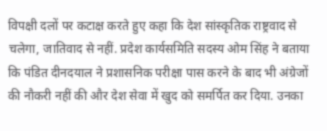विपक्षी दलों पर कटाक्ष करते हुए कहा कि देश सांस्कृतिक राष्ट्रवाद से चलेगा, जातिवाद से नहीं. प्रदेश कार्यसमिति सदस्य ओम सिंह ने बताया कि पंडित दीनदयाल ने प्रशासनिक परीक्षा पास करने के बाद भी अंग्रेजों की नौकरी नहीं की और देश सेवा में खुद को समर्पित कर दिया. उनका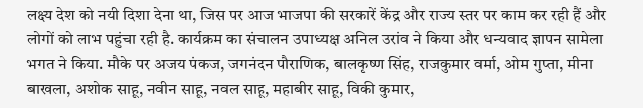लक्ष्य देश को नयी दिशा देना था, जिस पर आज भाजपा की सरकारें केंद्र और राज्य स्तर पर काम कर रही हैं और लोगों को लाभ पहुंचा रही है. कार्यक्रम का संचालन उपाध्यक्ष अनिल उरांव ने किया और धन्यवाद ज्ञापन सामेला भगत ने किया. मौके पर अजय पंकज, जगनंदन पौराणिक, बालकृष्ण सिंह, राजकुमार वर्मा, ओम गुप्ता, मीना बाखला, अशोक साहू, नवीन साहू, नवल साहू, महाबीर साहू, विकी कुमार,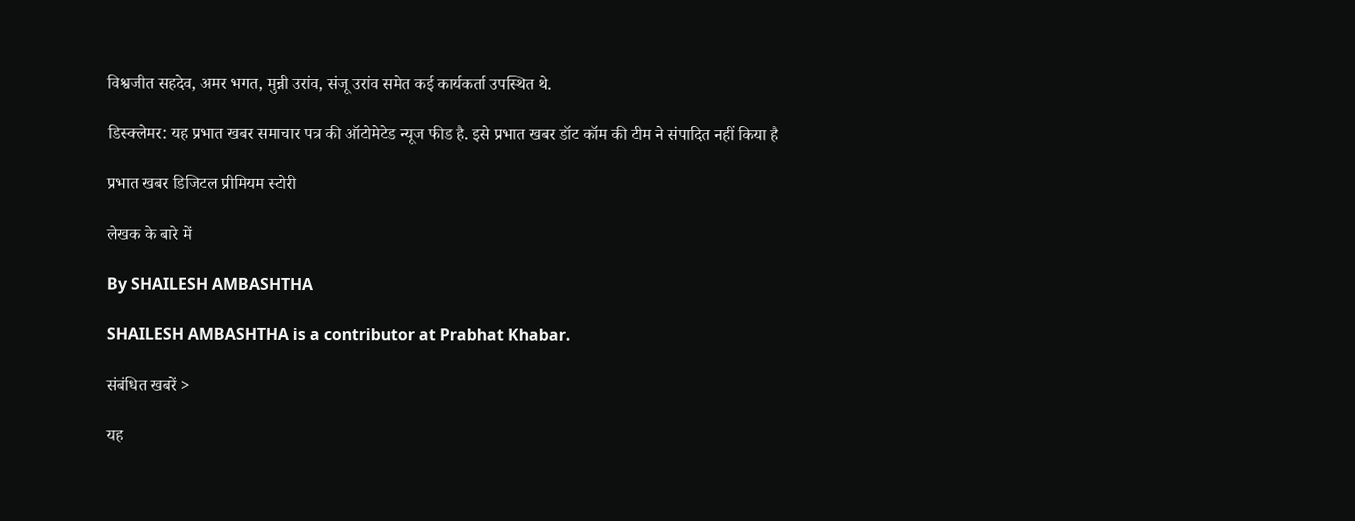विश्वजीत सहदेव, अमर भगत, मुन्नी उरांव, संजू उरांव समेत कई कार्यकर्ता उपस्थित थे.

डिस्क्लेमर: यह प्रभात खबर समाचार पत्र की ऑटोमेटेड न्यूज फीड है. इसे प्रभात खबर डॉट कॉम की टीम ने संपादित नहीं किया है

प्रभात खबर डिजिटल प्रीमियम स्टोरी

लेखक के बारे में

By SHAILESH AMBASHTHA

SHAILESH AMBASHTHA is a contributor at Prabhat Khabar.

संबंधित खबरें >

यह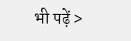भी पढ़ें >